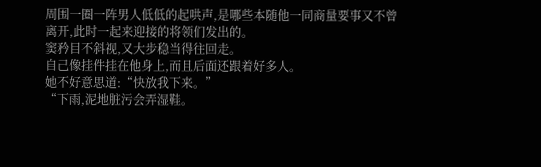周围一圈一阵男人低低的起哄声,是哪些本随他一同商量要事又不曾离开,此时一起来迎接的将领们发出的。
窦矜目不斜视,又大步稳当得往回走。
自己像挂件挂在他身上,而且后面还跟着好多人。
她不好意思道:“快放我下来。”
“下雨,泥地脏污会弄湿鞋。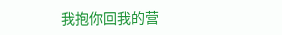我抱你回我的营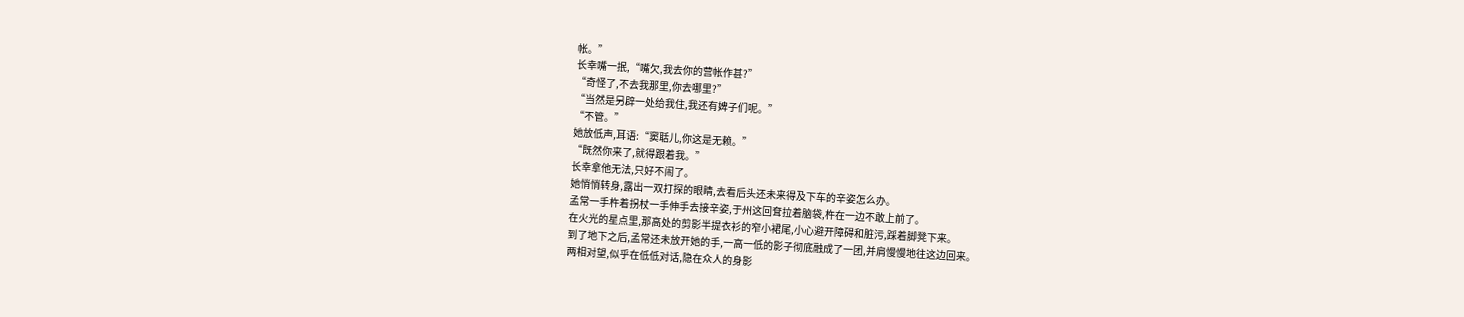帐。”
长幸嘴一抿,“嘴欠,我去你的营帐作甚?”
“奇怪了,不去我那里,你去哪里?”
“当然是另辟一处给我住,我还有婢子们呢。”
“不管。”
她放低声,耳语:“窦聒儿,你这是无赖。”
“既然你来了,就得跟着我。”
长幸拿他无法,只好不闹了。
她悄悄转身,露出一双打探的眼睛,去看后头还未来得及下车的辛姿怎么办。
孟常一手杵着拐杖一手伸手去接辛姿,于州这回耷拉着脑袋,杵在一边不敢上前了。
在火光的星点里,那高处的剪影半提衣衫的窄小裙尾,小心避开障碍和脏污,踩着脚凳下来。
到了地下之后,孟常还未放开她的手,一高一低的影子彻底融成了一团,并肩慢慢地往这边回来。
两相对望,似乎在低低对话,隐在众人的身影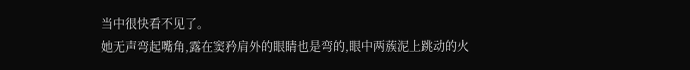当中很快看不见了。
她无声弯起嘴角,露在窦矜肩外的眼睛也是弯的,眼中两蔟泥上跳动的火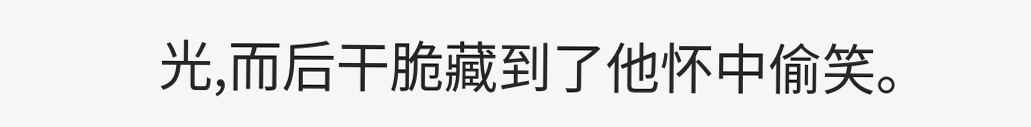光,而后干脆藏到了他怀中偷笑。